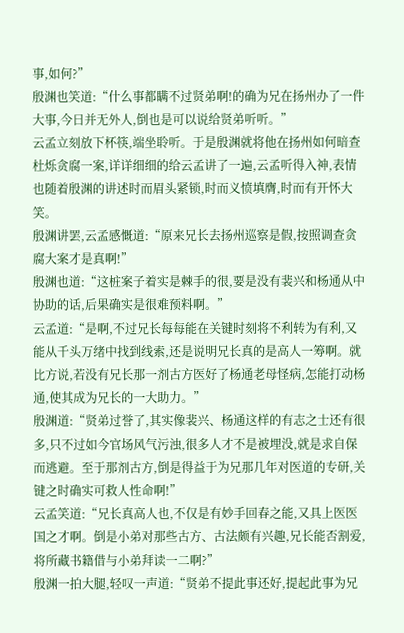事,如何?”
殷渊也笑道:“什么事都瞒不过贤弟啊!的确为兄在扬州办了一件大事,今日并无外人,倒也是可以说给贤弟听听。”
云孟立刻放下杯筷,端坐聆听。于是殷渊就将他在扬州如何暗查杜烁贪腐一案,详详细细的给云孟讲了一遍,云孟听得入神,表情也随着殷渊的讲述时而眉头紧锁,时而义愤填膺,时而有开怀大笑。
殷渊讲罢,云孟感慨道:“原来兄长去扬州巡察是假,按照调查贪腐大案才是真啊!”
殷渊也道:“这桩案子着实是棘手的很,要是没有裴兴和杨通从中协助的话,后果确实是很难预料啊。”
云孟道:“是啊,不过兄长每每能在关键时刻将不利转为有利,又能从千头万绪中找到线索,还是说明兄长真的是高人一筹啊。就比方说,若没有兄长那一剂古方医好了杨通老母怪病,怎能打动杨通,使其成为兄长的一大助力。”
殷渊道:“贤弟过誉了,其实像裴兴、杨通这样的有志之士还有很多,只不过如今官场风气污浊,很多人才不是被埋没,就是求自保而逃避。至于那剂古方,倒是得益于为兄那几年对医道的专研,关键之时确实可救人性命啊!”
云孟笑道:“兄长真高人也,不仅是有妙手回春之能,又具上医医国之才啊。倒是小弟对那些古方、古法颇有兴趣,兄长能否割爱,将所藏书籍借与小弟拜读一二啊?”
殷渊一拍大腿,轻叹一声道:“贤弟不提此事还好,提起此事为兄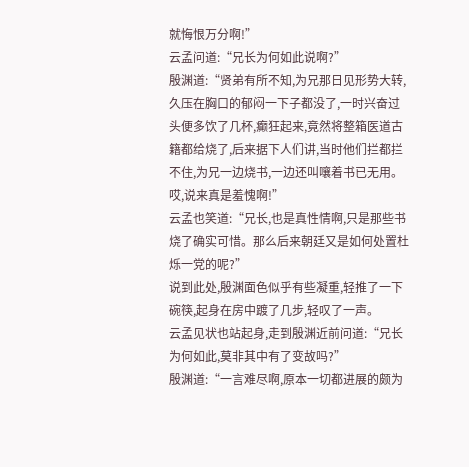就悔恨万分啊!”
云孟问道:“兄长为何如此说啊?”
殷渊道:“贤弟有所不知,为兄那日见形势大转,久压在胸口的郁闷一下子都没了,一时兴奋过头便多饮了几杯,癫狂起来,竟然将整箱医道古籍都给烧了,后来据下人们讲,当时他们拦都拦不住,为兄一边烧书,一边还叫嚷着书已无用。哎,说来真是羞愧啊!”
云孟也笑道:“兄长,也是真性情啊,只是那些书烧了确实可惜。那么后来朝廷又是如何处置杜烁一党的呢?”
说到此处,殷渊面色似乎有些凝重,轻推了一下碗筷,起身在房中踱了几步,轻叹了一声。
云孟见状也站起身,走到殷渊近前问道:“兄长为何如此,莫非其中有了变故吗?”
殷渊道:“一言难尽啊,原本一切都进展的颇为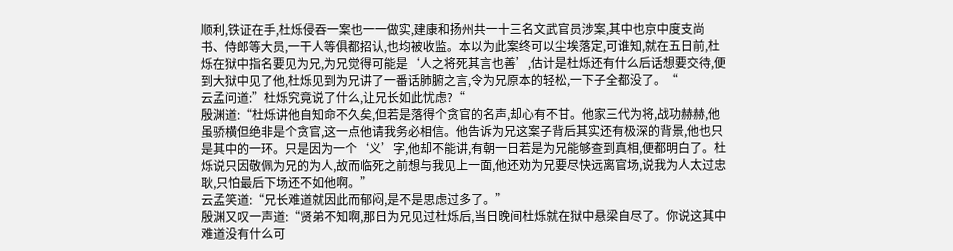顺利,铁证在手,杜烁侵吞一案也一一做实,建康和扬州共一十三名文武官员涉案,其中也京中度支尚书、侍郎等大员,一干人等俱都招认,也均被收监。本以为此案终可以尘埃落定,可谁知,就在五日前,杜烁在狱中指名要见为兄,为兄觉得可能是‘人之将死其言也善’,估计是杜烁还有什么后话想要交待,便到大狱中见了他,杜烁见到为兄讲了一番话肺腑之言,令为兄原本的轻松,一下子全都没了。“
云孟问道:”杜烁究竟说了什么,让兄长如此忧虑?“
殷渊道:“杜烁讲他自知命不久矣,但若是落得个贪官的名声,却心有不甘。他家三代为将,战功赫赫,他虽骄横但绝非是个贪官,这一点他请我务必相信。他告诉为兄这案子背后其实还有极深的背景,他也只是其中的一环。只是因为一个‘义’字,他却不能讲,有朝一日若是为兄能够查到真相,便都明白了。杜烁说只因敬佩为兄的为人,故而临死之前想与我见上一面,他还劝为兄要尽快远离官场,说我为人太过忠耿,只怕最后下场还不如他啊。”
云孟笑道:“兄长难道就因此而郁闷,是不是思虑过多了。”
殷渊又叹一声道:“贤弟不知啊,那日为兄见过杜烁后,当日晚间杜烁就在狱中悬梁自尽了。你说这其中难道没有什么可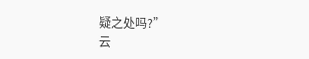疑之处吗?”
云